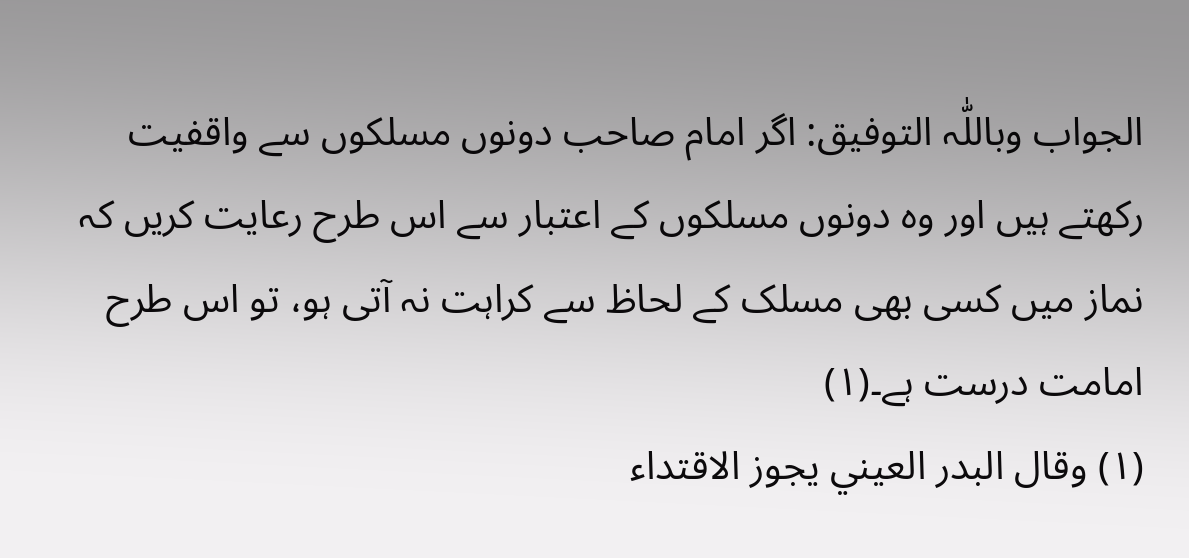الجواب وباللّٰہ التوفیق: اگر امام صاحب دونوں مسلکوں سے واقفیت رکھتے ہیں اور وہ دونوں مسلکوں کے اعتبار سے اس طرح رعایت کریں کہ نماز میں کسی بھی مسلک کے لحاظ سے کراہت نہ آتی ہو، تو اس طرح امامت درست ہے۔(۱)
(۱) وقال البدر العیني یجوز الاقتداء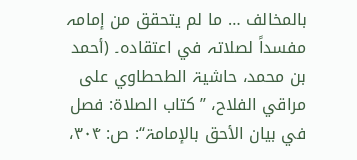بالمخالف … ما لم یتحقق من إمامہ مفسداً لصلاتہ في اعتقادہ۔ (أحمد بن محمد، حاشیۃ الطحطاوي علی مراقي الفلاح، ’’کتاب الصلاۃ: فصل في بیان الأحق بالإمامۃ‘‘: ص: ۳۰۴،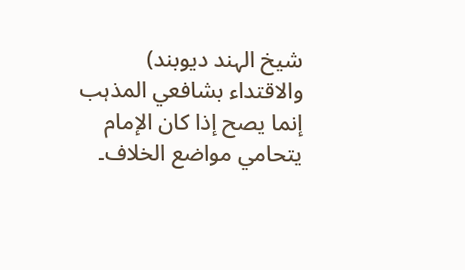شیخ الہند دیوبند)
والاقتداء بشافعي المذہب إنما یصح إذا کان الإمام یتحامي مواضع الخلاف۔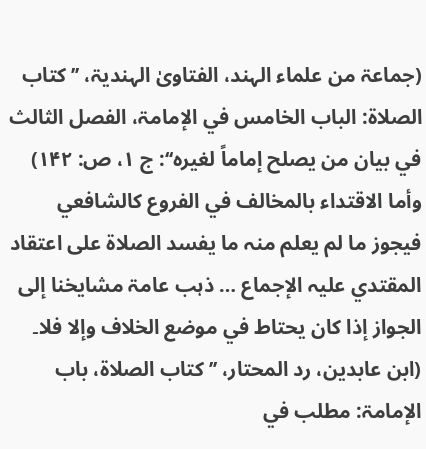(جماعۃ من علماء الہند، الفتاویٰ الہندیۃ، ’’کتاب الصلاۃ: الباب الخامس في الإمامۃ، الفصل الثالث في بیان من یصلح إماماً لغیرہ‘‘: ج ۱، ص: ۱۴۲)
وأما الاقتداء بالمخالف في الفروع کالشافعي فیجوز ما لم یعلم منہ ما یفسد الصلاۃ علی اعتقاد المقتدي علیہ الإجماع … ذہب عامۃ مشایخنا إلی الجواز إذا کان یحتاط في موضع الخلاف وإلا فلا۔ (ابن عابدین، رد المحتار، ’’کتاب الصلاۃ، باب الإمامۃ: مطلب في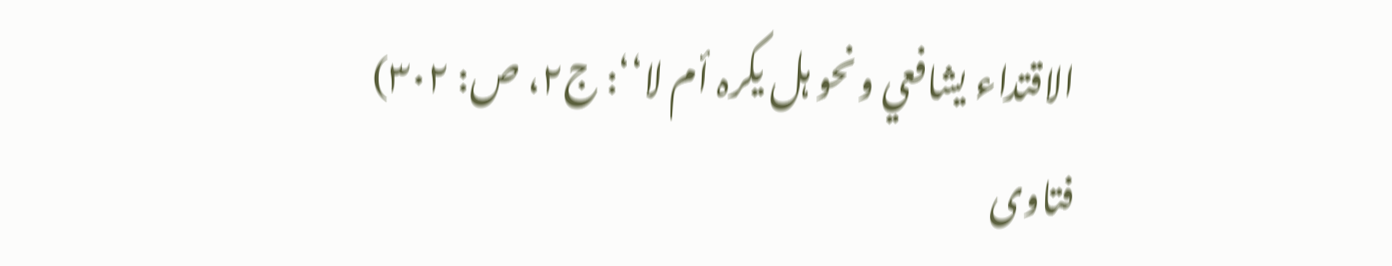الاقتداء یشافعي ونحو ہل یکرہ أم لا‘‘: ج۲، ص: ۳۰۲)
فتاوی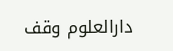دارالعلوم وقف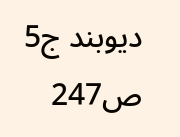دیوبند ج5 ص247